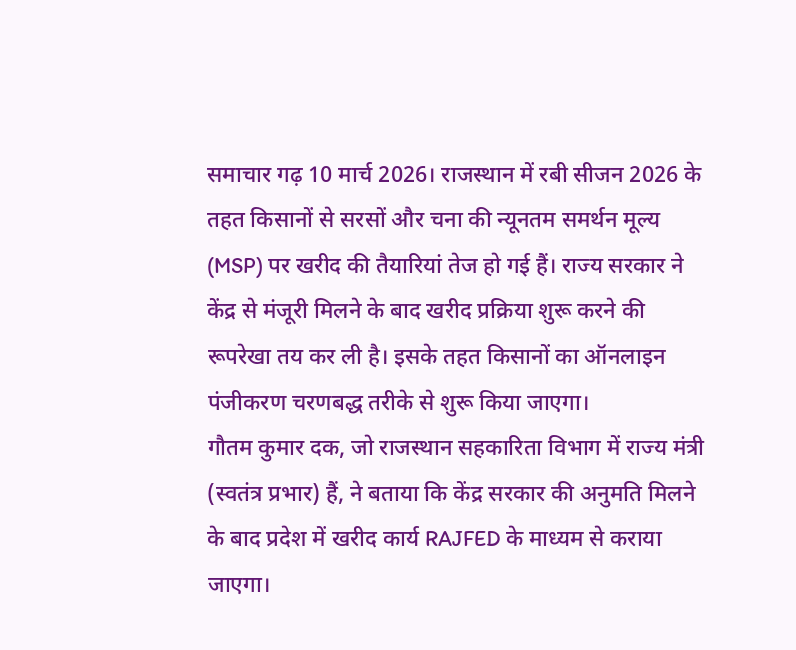समाचार गढ़ 10 मार्च 2026। राजस्थान में रबी सीजन 2026 के तहत किसानों से सरसों और चना की न्यूनतम समर्थन मूल्य (MSP) पर खरीद की तैयारियां तेज हो गई हैं। राज्य सरकार ने केंद्र से मंजूरी मिलने के बाद खरीद प्रक्रिया शुरू करने की रूपरेखा तय कर ली है। इसके तहत किसानों का ऑनलाइन पंजीकरण चरणबद्ध तरीके से शुरू किया जाएगा।
गौतम कुमार दक, जो राजस्थान सहकारिता विभाग में राज्य मंत्री (स्वतंत्र प्रभार) हैं, ने बताया कि केंद्र सरकार की अनुमति मिलने के बाद प्रदेश में खरीद कार्य RAJFED के माध्यम से कराया जाएगा।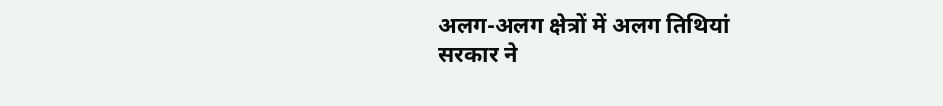अलग-अलग क्षेत्रों में अलग तिथियां
सरकार ने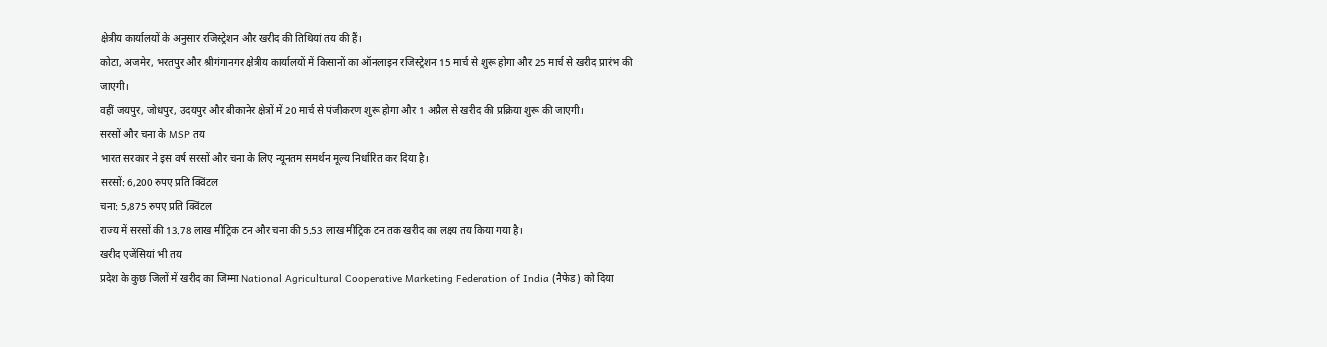क्षेत्रीय कार्यालयों के अनुसार रजिस्ट्रेशन और खरीद की तिथियां तय की हैं।
कोटा, अजमेर, भरतपुर और श्रीगंगानगर क्षेत्रीय कार्यालयों में किसानों का ऑनलाइन रजिस्ट्रेशन 15 मार्च से शुरू होगा और 25 मार्च से खरीद प्रारंभ की जाएगी।
वहीं जयपुर, जोधपुर, उदयपुर और बीकानेर क्षेत्रों में 20 मार्च से पंजीकरण शुरू होगा और 1 अप्रैल से खरीद की प्रक्रिया शुरू की जाएगी।
सरसों और चना के MSP तय
भारत सरकार ने इस वर्ष सरसों और चना के लिए न्यूनतम समर्थन मूल्य निर्धारित कर दिया है।
सरसों: 6,200 रुपए प्रति क्विंटल
चना: 5,875 रुपए प्रति क्विंटल
राज्य में सरसों की 13.78 लाख मीट्रिक टन और चना की 5.53 लाख मीट्रिक टन तक खरीद का लक्ष्य तय किया गया है।
खरीद एजेंसियां भी तय
प्रदेश के कुछ जिलों में खरीद का जिम्मा National Agricultural Cooperative Marketing Federation of India (नैफेड) को दिया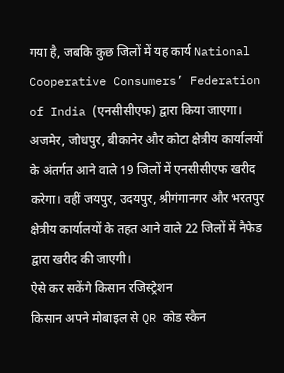गया है, जबकि कुछ जिलों में यह कार्य National Cooperative Consumers’ Federation of India (एनसीसीएफ) द्वारा किया जाएगा।
अजमेर, जोधपुर, बीकानेर और कोटा क्षेत्रीय कार्यालयों के अंतर्गत आने वाले 19 जिलों में एनसीसीएफ खरीद करेगा। वहीं जयपुर, उदयपुर, श्रीगंगानगर और भरतपुर क्षेत्रीय कार्यालयों के तहत आने वाले 22 जिलों में नैफेड द्वारा खरीद की जाएगी।
ऐसे कर सकेंगे किसान रजिस्ट्रेशन
किसान अपने मोबाइल से QR कोड स्कैन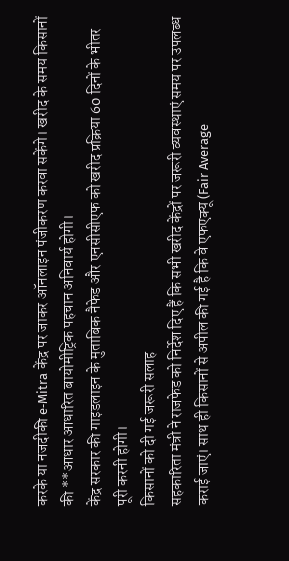करके या नजदीकी e‑Mitra केंद्र पर जाकर ऑनलाइन पंजीकरण करवा सकेंगे। खरीद के समय किसानों की **आधार आधारित बायोमीट्रिक पहचान अनिवार्य होगी।
केंद्र सरकार की गाइडलाइन के मुताबिक नैफेड और एनसीसीएफ को खरीद प्रक्रिया 60 दिनों के भीतर पूरी करनी होगी।
किसानों को दी गई जरूरी सलाह
सहकारिता मंत्री ने राजफेड को निर्देश दिए हैं कि सभी खरीद केंद्रों पर जरूरी व्यवस्थाएं समय पर उपलब्ध कराई जाएं। साथ ही किसानों से अपील की गई है कि वे एफएक्यू (Fair Average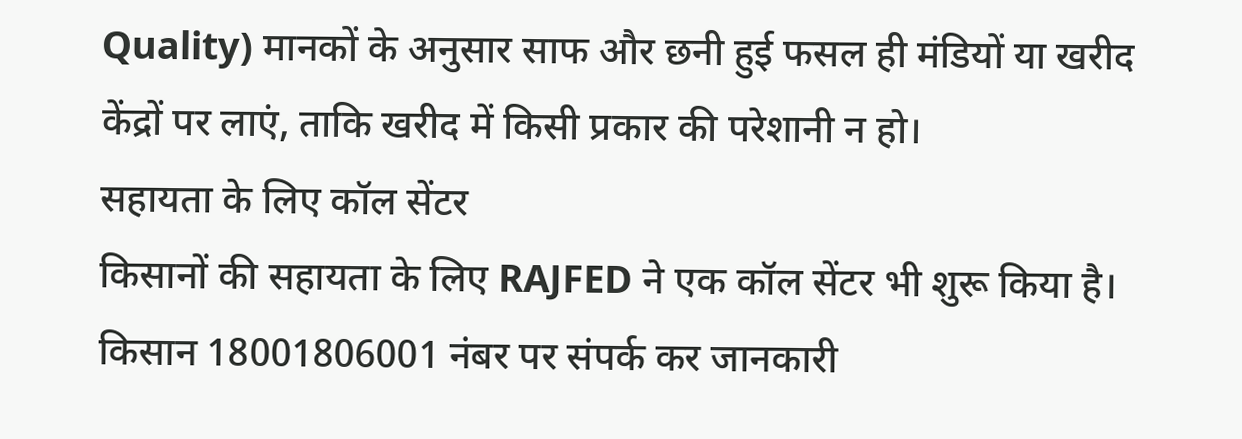Quality) मानकों के अनुसार साफ और छनी हुई फसल ही मंडियों या खरीद केंद्रों पर लाएं, ताकि खरीद में किसी प्रकार की परेशानी न हो।
सहायता के लिए कॉल सेंटर
किसानों की सहायता के लिए RAJFED ने एक कॉल सेंटर भी शुरू किया है। किसान 18001806001 नंबर पर संपर्क कर जानकारी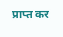प्राप्त कर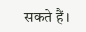सकते हैं।